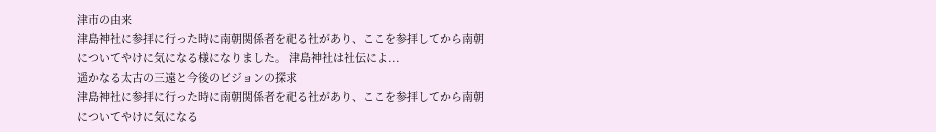津市の由来
津島神社に参拝に行った時に南朝関係者を祀る社があり、ここを参拝してから南朝についてやけに気になる様になりました。 津島神社は社伝によ...
遥かなる太古の三遠と今後のビジョンの探求
津島神社に参拝に行った時に南朝関係者を祀る社があり、ここを参拝してから南朝についてやけに気になる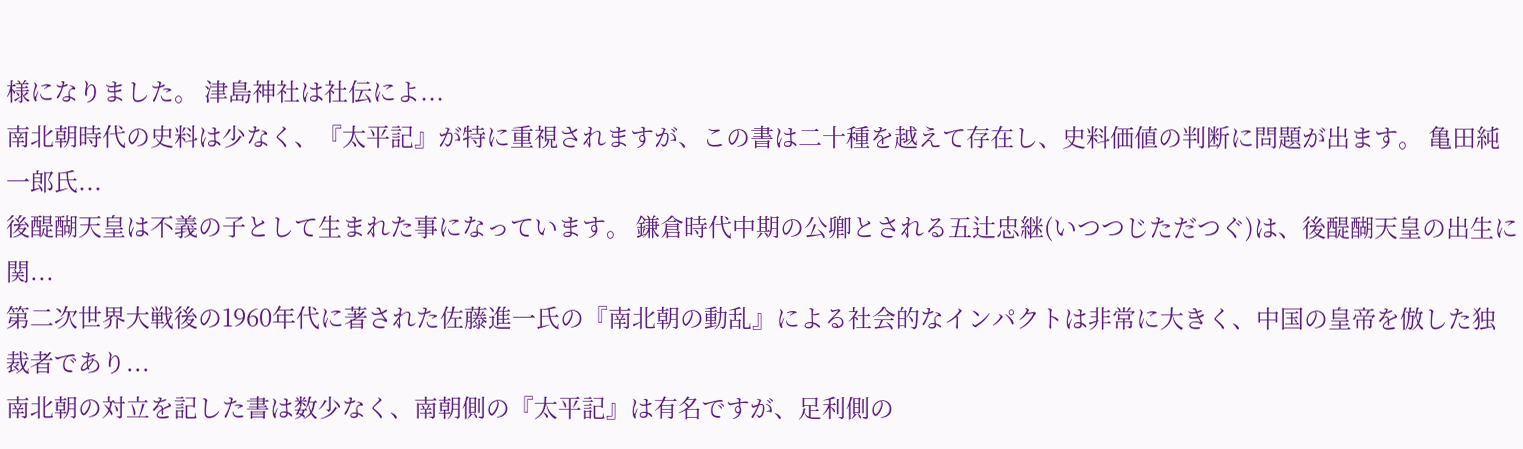様になりました。 津島神社は社伝によ...
南北朝時代の史料は少なく、『太平記』が特に重視されますが、この書は二十種を越えて存在し、史料価値の判断に問題が出ます。 亀田純一郎氏...
後醍醐天皇は不義の子として生まれた事になっています。 鎌倉時代中期の公卿とされる五辻忠継(いつつじただつぐ)は、後醍醐天皇の出生に関...
第二次世界大戦後の1960年代に著された佐藤進一氏の『南北朝の動乱』による社会的なインパクトは非常に大きく、中国の皇帝を倣した独裁者であり...
南北朝の対立を記した書は数少なく、南朝側の『太平記』は有名ですが、足利側の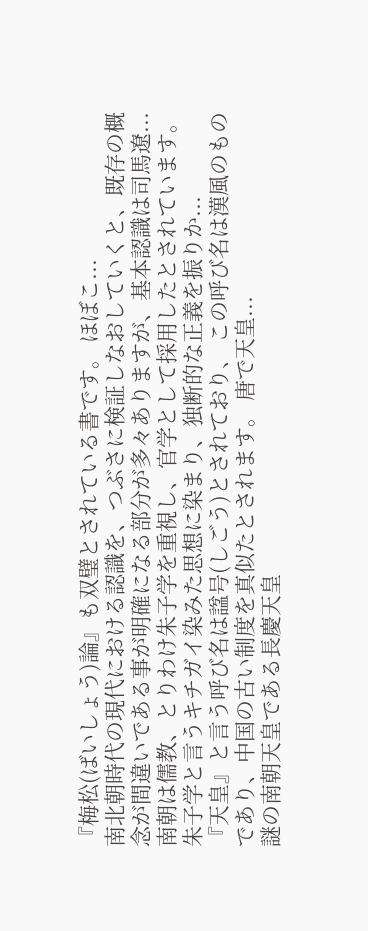『梅松(ばいしょう)論』も双璧とされている書です。 ほぼこ...
南北朝時代の現代における認識を、つぶさに検証しなおしていくと、既存の概念が間違いである事が明確になる部分が多々ありますが、基本認識は司馬遼...
南朝は儒教、とりわけ朱子学を重視し、官学として採用したとされています。 朱子学と言うキチガイ染みた思想に染まり、独断的な正義を振りか...
『天皇』と言う呼び名は諡号(しごう)とされており、 この呼び名は漢風のものであり、中国の古い制度を真似たとされます。 唐で天皇...
謎の南朝天皇である長慶天皇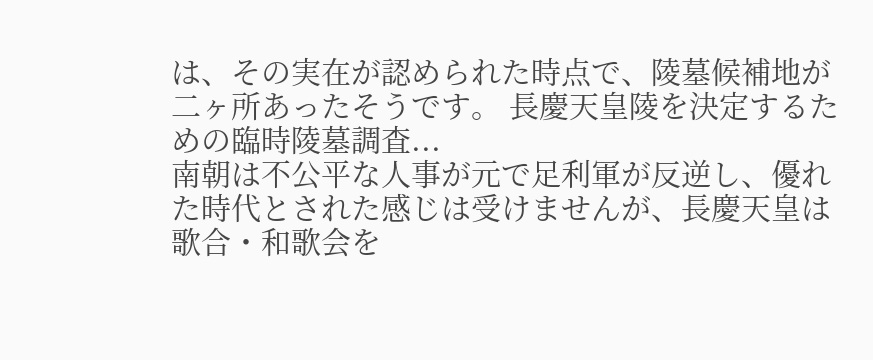は、その実在が認められた時点で、陵墓候補地が二ヶ所あったそうです。 長慶天皇陵を決定するための臨時陵墓調査...
南朝は不公平な人事が元で足利軍が反逆し、優れた時代とされた感じは受けませんが、長慶天皇は歌合・和歌会を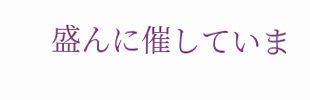盛んに催していま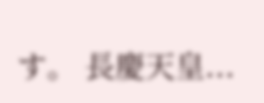す。 長慶天皇...